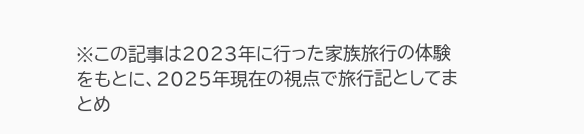※この記事は2023年に行った家族旅行の体験をもとに、2025年現在の視点で旅行記としてまとめ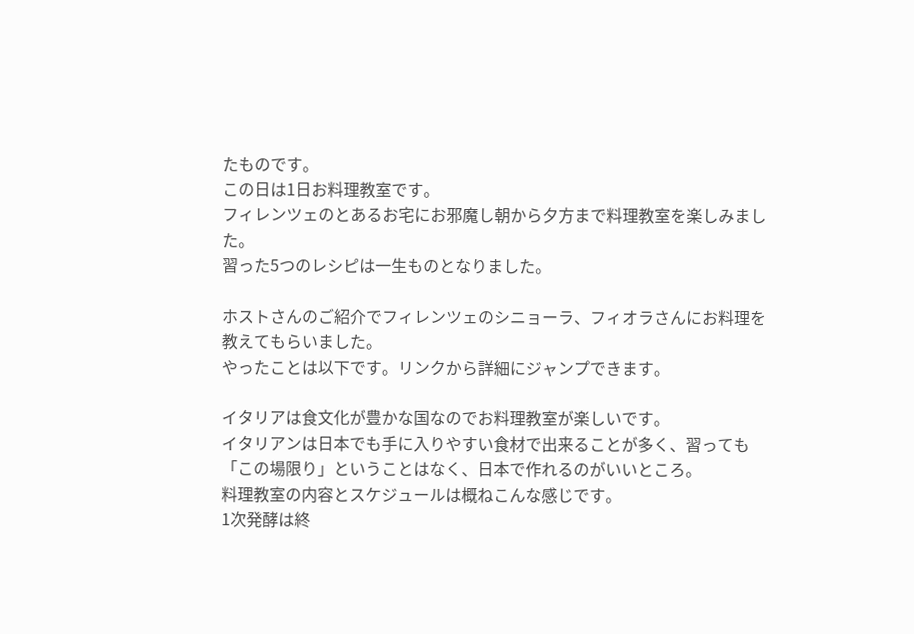たものです。
この日は1日お料理教室です。
フィレンツェのとあるお宅にお邪魔し朝から夕方まで料理教室を楽しみました。
習った5つのレシピは一生ものとなりました。

ホストさんのご紹介でフィレンツェのシニョーラ、フィオラさんにお料理を教えてもらいました。
やったことは以下です。リンクから詳細にジャンプできます。

イタリアは食文化が豊かな国なのでお料理教室が楽しいです。
イタリアンは日本でも手に入りやすい食材で出来ることが多く、習っても「この場限り」ということはなく、日本で作れるのがいいところ。
料理教室の内容とスケジュールは概ねこんな感じです。
1次発酵は終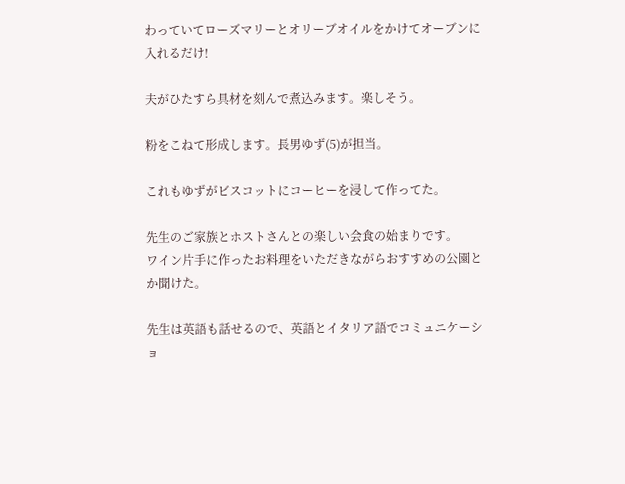わっていてローズマリーとオリーブオイルをかけてオーブンに入れるだけ!

夫がひたすら具材を刻んで煮込みます。楽しそう。

粉をこねて形成します。長男ゆず(5)が担当。

これもゆずがビスコットにコーヒーを浸して作ってた。

先生のご家族とホストさんとの楽しい会食の始まりです。
ワイン片手に作ったお料理をいただきながらおすすめの公園とか聞けた。

先生は英語も話せるので、英語とイタリア語でコミュニケーショ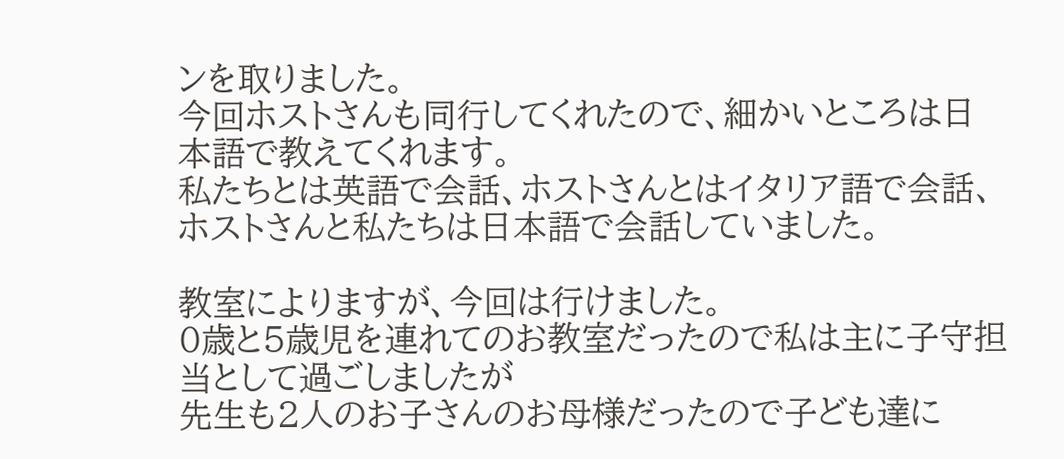ンを取りました。
今回ホストさんも同行してくれたので、細かいところは日本語で教えてくれます。
私たちとは英語で会話、ホストさんとはイタリア語で会話、ホストさんと私たちは日本語で会話していました。

教室によりますが、今回は行けました。
0歳と5歳児を連れてのお教室だったので私は主に子守担当として過ごしましたが
先生も2人のお子さんのお母様だったので子ども達に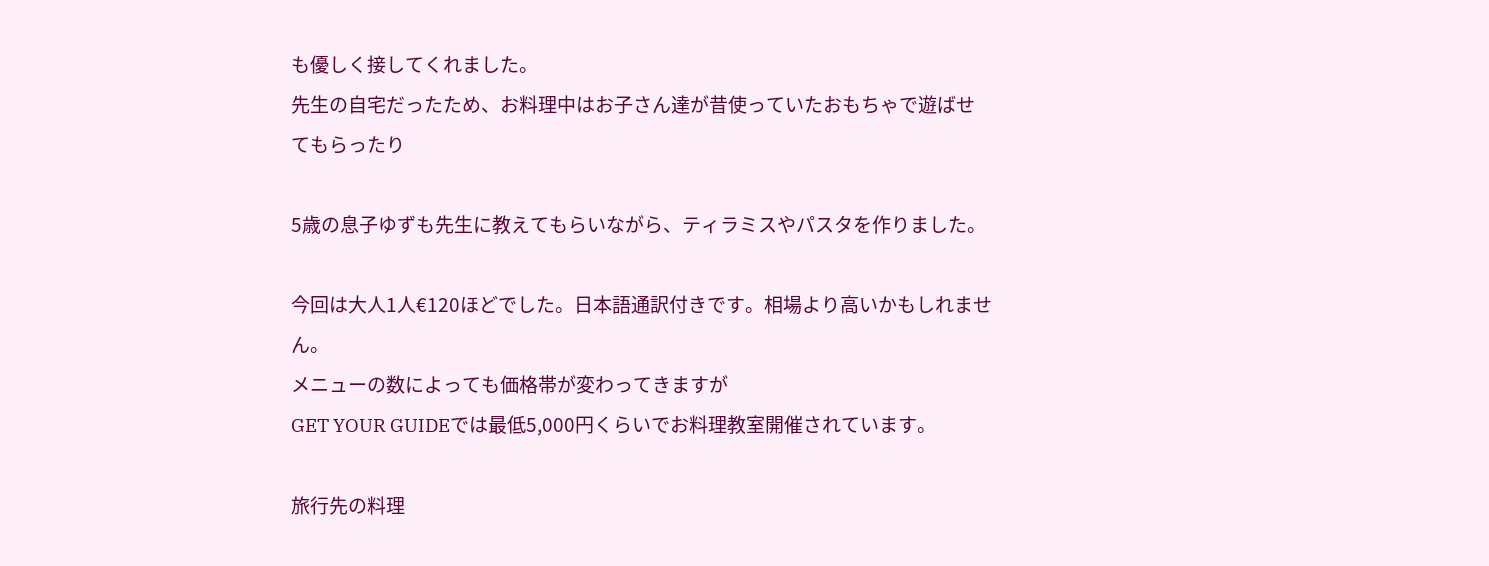も優しく接してくれました。
先生の自宅だったため、お料理中はお子さん達が昔使っていたおもちゃで遊ばせてもらったり

5歳の息子ゆずも先生に教えてもらいながら、ティラミスやパスタを作りました。

今回は大人1人€120ほどでした。日本語通訳付きです。相場より高いかもしれません。
メニューの数によっても価格帯が変わってきますが
GET YOUR GUIDEでは最低5,000円くらいでお料理教室開催されています。

旅行先の料理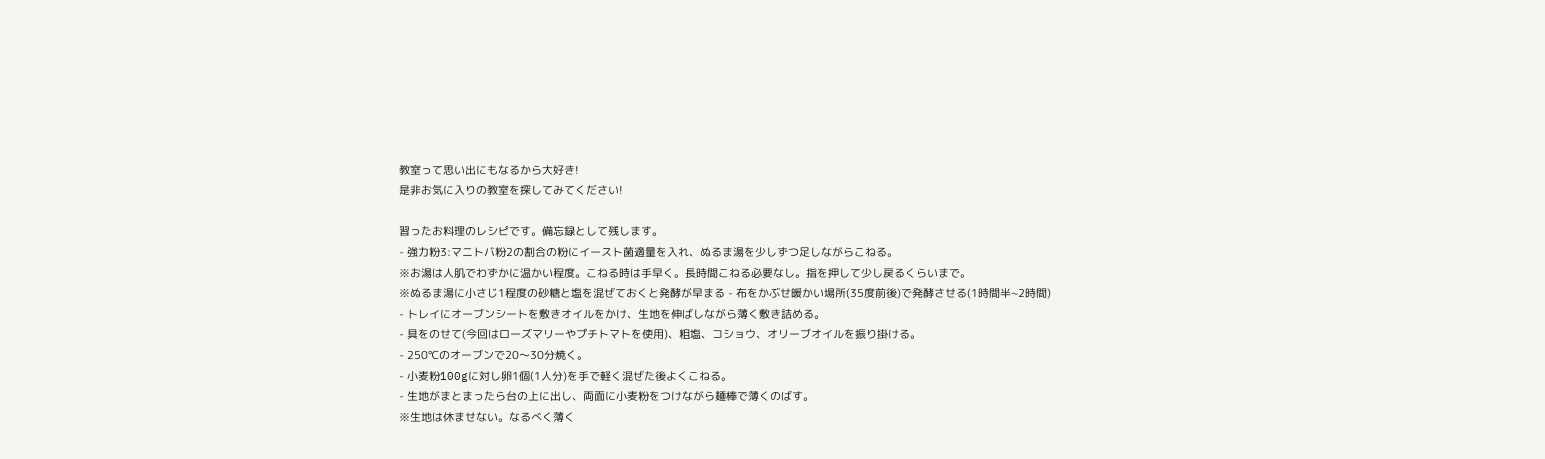教室って思い出にもなるから大好き!
是非お気に入りの教室を探してみてください!

習ったお料理のレシピです。備忘録として残します。
- 強力粉3:マニトバ粉2の割合の粉にイースト菌適量を入れ、ぬるま湯を少しずつ足しながらこねる。
※お湯は人肌でわずかに温かい程度。こねる時は手早く。長時間こねる必要なし。指を押して少し戻るくらいまで。
※ぬるま湯に小さじ1程度の砂糖と塩を混ぜておくと発酵が早まる - 布をかぶせ暖かい場所(35度前後)で発酵させる(1時間半~2時間)
- トレイにオーブンシートを敷きオイルをかけ、生地を伸ばしながら薄く敷き詰める。
- 具をのせて(今回はローズマリーやプチトマトを使用)、粗塩、コショウ、オリーブオイルを振り掛ける。
- 250℃のオーブンで20〜30分焼く。
- 小麦粉100gに対し卵1個(1人分)を手で軽く混ぜた後よくこねる。
- 生地がまとまったら台の上に出し、両面に小麦粉をつけながら麺棒で薄くのばす。
※生地は休ませない。なるべく薄く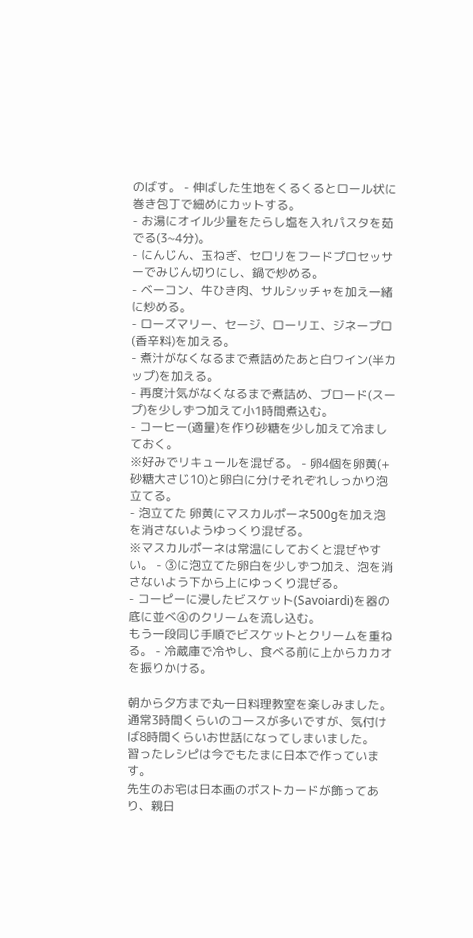のばす。 - 伸ばした生地をくるくるとロール状に巻き包丁で細めにカットする。
- お湯にオイル少量をたらし塩を入れパスタを茹でる(3~4分)。
- にんじん、玉ねぎ、セロリをフードプロセッサーでみじん切りにし、鍋で炒める。
- ベーコン、牛ひき肉、サルシッチャを加え一緒に炒める。
- ローズマリー、セージ、ローリエ、ジネープロ(香辛料)を加える。
- 煮汁がなくなるまで煮詰めたあと白ワイン(半カップ)を加える。
- 再度汁気がなくなるまで煮詰め、ブロード(スープ)を少しずつ加えて小1時間煮込む。
- コーヒー(適量)を作り砂糖を少し加えて冷ましておく。
※好みでリキュールを混ぜる。 - 卵4個を卵黄(+砂糖大さじ10)と卵白に分けそれぞれしっかり泡立てる。
- 泡立てた 卵黄にマスカルポーネ500gを加え泡を消さないようゆっくり混ぜる。
※マスカルポーネは常温にしておくと混ぜやすい。 - ③に泡立てた卵白を少しずつ加え、泡を消さないよう下から上にゆっくり混ぜる。
- コーピーに浸したビスケット(Savoiardi)を器の底に並べ④のクリームを流し込む。
もう一段同じ手順でビスケットとクリームを重ねる。 - 冷蔵庫で冷やし、食べる前に上からカカオを振りかける。

朝から夕方まで丸一日料理教室を楽しみました。
通常3時間くらいのコースが多いですが、気付けば8時間くらいお世話になってしまいました。
習ったレシピは今でもたまに日本で作っています。
先生のお宅は日本画のポストカードが飾ってあり、親日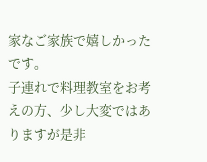家なご家族で嬉しかったです。
子連れで料理教室をお考えの方、少し大変ではありますが是非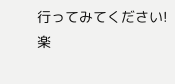行ってみてください!
楽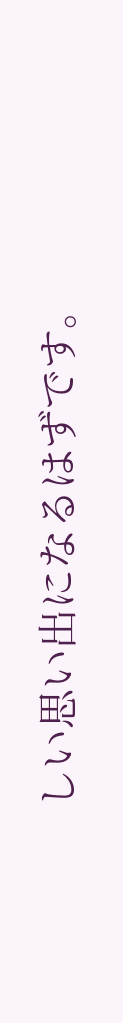しい思い出になるはずです。